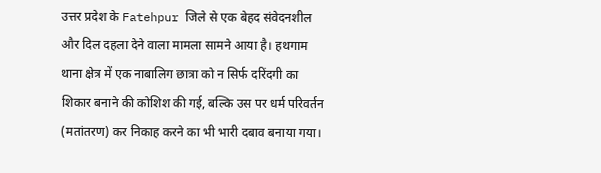उत्तर प्रदेश के Fatehpur जिले से एक बेहद संवेदनशील और दिल दहला देने वाला मामला सामने आया है। हथगाम थाना क्षेत्र में एक नाबालिग छात्रा को न सिर्फ दरिंदगी का शिकार बनाने की कोशिश की गई, बल्कि उस पर धर्म परिवर्तन (मतांतरण) कर निकाह करने का भी भारी दबाव बनाया गया।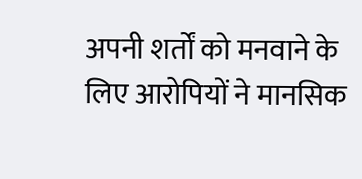अपनी शर्तों को मनवाने के लिए आरोपियों ने मानसिक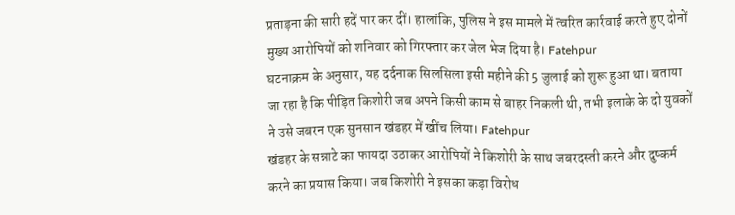प्रताड़ना की सारी हदें पार कर दीं। हालांकि, पुलिस ने इस मामले में त्वरित कार्रवाई करते हुए दोनों मुख्य आरोपियों को शनिवार को गिरफ्तार कर जेल भेज दिया है। Fatehpur
घटनाक्रम के अनुसार, यह दर्दनाक सिलसिला इसी महीने की 5 जुलाई को शुरू हुआ था। बताया जा रहा है कि पीड़ित किशोरी जब अपने किसी काम से बाहर निकली थी, तभी इलाके के दो युवकों ने उसे जबरन एक सुनसान खंडहर में खींच लिया। Fatehpur
खंडहर के सन्नाटे का फायदा उठाकर आरोपियों ने किशोरी के साथ जबरदस्ती करने और दुष्कर्म करने का प्रयास किया। जब किशोरी ने इसका कड़ा विरोध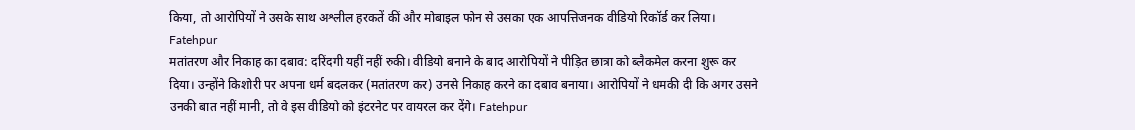किया, तो आरोपियों ने उसके साथ अश्लील हरकतें कीं और मोबाइल फोन से उसका एक आपत्तिजनक वीडियो रिकॉर्ड कर लिया। Fatehpur
मतांतरण और निकाह का दबाव: दरिंदगी यहीं नहीं रुकी। वीडियो बनाने के बाद आरोपियों ने पीड़ित छात्रा को ब्लैकमेल करना शुरू कर दिया। उन्होंने किशोरी पर अपना धर्म बदलकर (मतांतरण कर) उनसे निकाह करने का दबाव बनाया। आरोपियों ने धमकी दी कि अगर उसने उनकी बात नहीं मानी, तो वे इस वीडियो को इंटरनेट पर वायरल कर देंगे। Fatehpur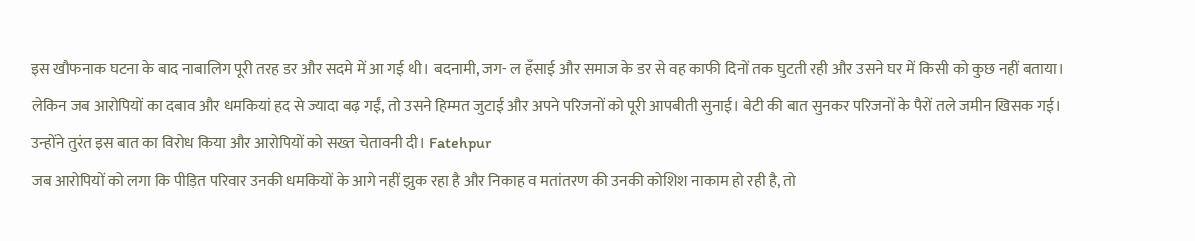इस खौफनाक घटना के बाद नाबालिग पूरी तरह डर और सदमे में आ गई थी। बदनामी, जग- ल हँसाई और समाज के डर से वह काफी दिनों तक घुटती रही और उसने घर में किसी को कुछ नहीं बताया। लेकिन जब आरोपियों का दबाव और धमकियां हद से ज्यादा बढ़ गईं, तो उसने हिम्मत जुटाई और अपने परिजनों को पूरी आपबीती सुनाई। बेटी की बात सुनकर परिजनों के पैरों तले जमीन खिसक गई। उन्होंने तुरंत इस बात का विरोध किया और आरोपियों को सख्त चेतावनी दी। Fatehpur
जब आरोपियों को लगा कि पीड़ित परिवार उनकी धमकियों के आगे नहीं झुक रहा है और निकाह व मतांतरण की उनकी कोशिश नाकाम हो रही है, तो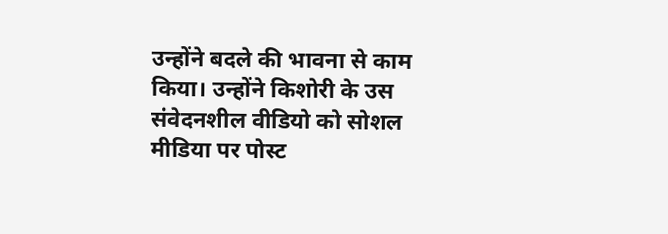उन्होंने बदले की भावना से काम किया। उन्होंने किशोरी के उस संवेदनशील वीडियो को सोशल मीडिया पर पोस्ट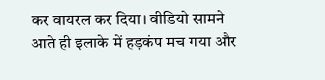कर वायरल कर दिया। वीडियो सामने आते ही इलाके में हड़कंप मच गया और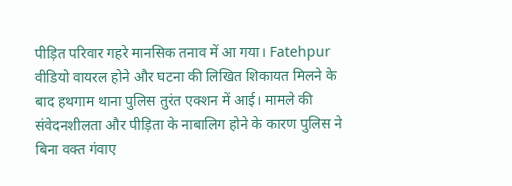पीड़ित परिवार गहरे मानसिक तनाव में आ गया। Fatehpur
वीडियो वायरल होने और घटना की लिखित शिकायत मिलने के बाद हथगाम थाना पुलिस तुरंत एक्शन में आई। मामले की संवेदनशीलता और पीड़िता के नाबालिग होने के कारण पुलिस ने बिना वक्त गंवाए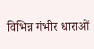विभिन्न गंभीर धाराओं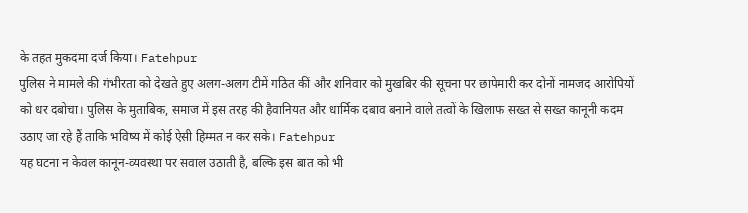के तहत मुकदमा दर्ज किया। Fatehpur
पुलिस ने मामले की गंभीरता को देखते हुए अलग-अलग टीमें गठित कीं और शनिवार को मुखबिर की सूचना पर छापेमारी कर दोनों नामजद आरोपियों को धर दबोचा। पुलिस के मुताबिक, समाज में इस तरह की हैवानियत और धार्मिक दबाव बनाने वाले तत्वों के खिलाफ सख्त से सख्त कानूनी कदम उठाए जा रहे हैं ताकि भविष्य में कोई ऐसी हिम्मत न कर सके। Fatehpur
यह घटना न केवल कानून-व्यवस्था पर सवाल उठाती है, बल्कि इस बात को भी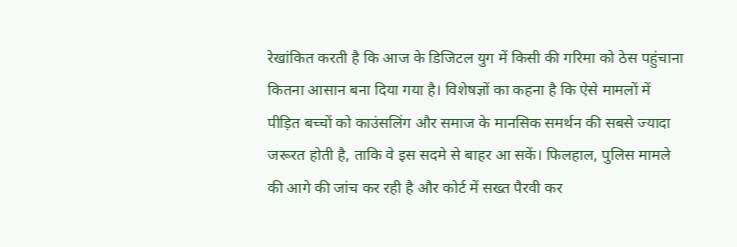रेखांकित करती है कि आज के डिजिटल युग में किसी की गरिमा को ठेस पहुंचाना कितना आसान बना दिया गया है। विशेषज्ञों का कहना है कि ऐसे मामलों में पीड़ित बच्चों को काउंसलिंग और समाज के मानसिक समर्थन की सबसे ज्यादा जरूरत होती है, ताकि वे इस सदमे से बाहर आ सकें। फिलहाल, पुलिस मामले की आगे की जांच कर रही है और कोर्ट में सख्त पैरवी कर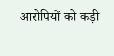आरोपियों को कड़ी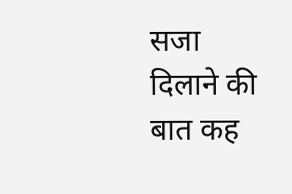सजा दिलाने की बात कह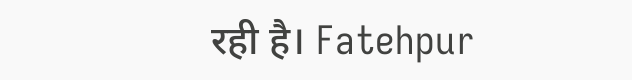रही है। Fatehpur